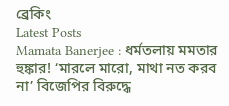ব্রেকিং
Latest Posts
Mamata Banerjee : ধর্মতলায় মমতার হুঙ্কার! ‘মারলে মারো, মাথা নত করব না’ বিজেপির বিরুদ্ধে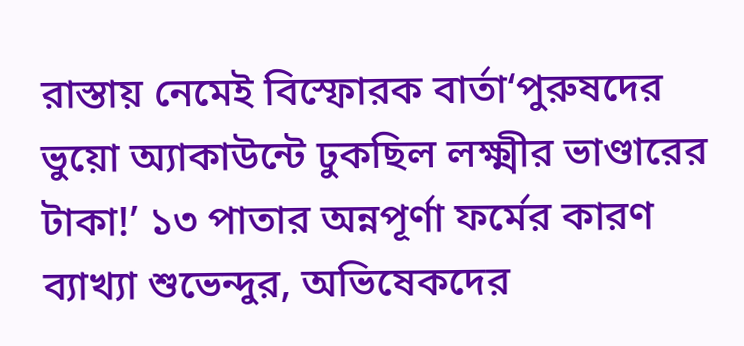রাস্তায় নেমেই বিস্ফোরক বার্তা‘পুরুষদের ভুয়ো অ্যাকাউন্টে ঢুকছিল লক্ষ্মীর ভাণ্ডারের টাকা!’ ১৩ পাতার অন্নপূর্ণা ফর্মের কারণ ব্যাখ্যা শুভেন্দুর, অভিষেকদের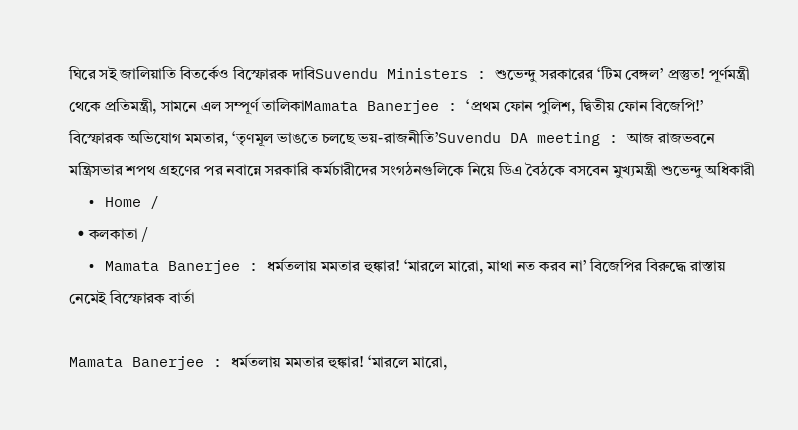ঘিরে সই জালিয়াতি বিতর্কেও বিস্ফোরক দাবিSuvendu Ministers : শুভেন্দু সরকারের ‘টিম বেঙ্গল’ প্রস্তুত! পূর্ণমন্ত্রী থেকে প্রতিমন্ত্রী, সামনে এল সম্পূর্ণ তালিকাMamata Banerjee : ‘প্রথম ফোন পুলিশ, দ্বিতীয় ফোন বিজেপি!’ বিস্ফোরক অভিযোগ মমতার, ‘তৃণমূল ভাঙতে চলছে ভয়-রাজনীতি’Suvendu DA meeting : আজ রাজভবনে মন্ত্রিসভার শপথ গ্রহণের পর নবান্নে সরকারি কর্মচারীদের সংগঠনগুলিকে নিয়ে ডিএ বৈঠকে বসবেন মুখ্যমন্ত্রী শুভেন্দু অধিকারী
  • Home /
  • কলকাতা /
  • Mamata Banerjee : ধর্মতলায় মমতার হুঙ্কার! ‘মারলে মারো, মাথা নত করব না’ বিজেপির বিরুদ্ধে রাস্তায় নেমেই বিস্ফোরক বার্তা

Mamata Banerjee : ধর্মতলায় মমতার হুঙ্কার! ‘মারলে মারো,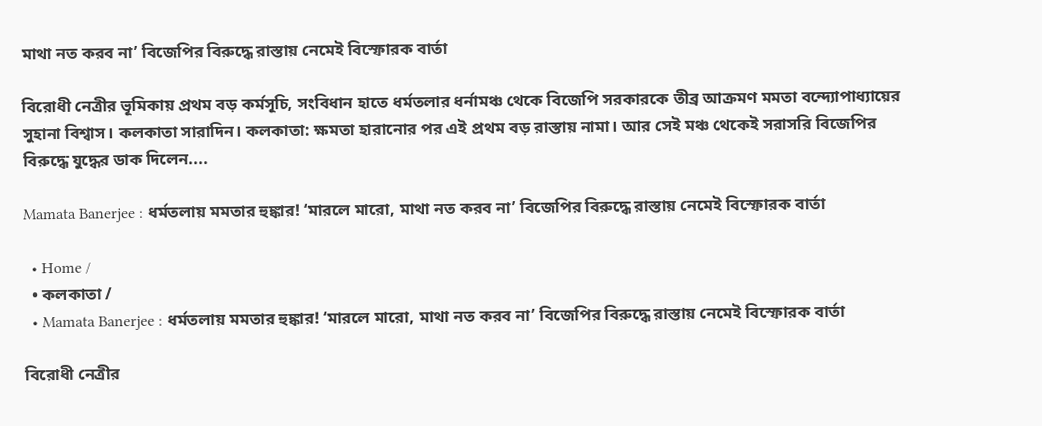মাথা নত করব না’ বিজেপির বিরুদ্ধে রাস্তায় নেমেই বিস্ফোরক বার্তা

বিরোধী নেত্রীর ভূমিকায় প্রথম বড় কর্মসূচি, সংবিধান হাতে ধর্মতলার ধর্নামঞ্চ থেকে বিজেপি সরকারকে তীব্র আক্রমণ মমতা বন্দ্যোপাধ্যায়ের সুহানা বিশ্বাস। কলকাতা সারাদিন। কলকাতা: ক্ষমতা হারানোর পর এই প্রথম বড় রাস্তায় নামা। আর সেই মঞ্চ থেকেই সরাসরি বিজেপির বিরুদ্ধে যুদ্ধের ডাক দিলেন....

Mamata Banerjee : ধর্মতলায় মমতার হুঙ্কার! ‘মারলে মারো, মাথা নত করব না’ বিজেপির বিরুদ্ধে রাস্তায় নেমেই বিস্ফোরক বার্তা

  • Home /
  • কলকাতা /
  • Mamata Banerjee : ধর্মতলায় মমতার হুঙ্কার! ‘মারলে মারো, মাথা নত করব না’ বিজেপির বিরুদ্ধে রাস্তায় নেমেই বিস্ফোরক বার্তা

বিরোধী নেত্রীর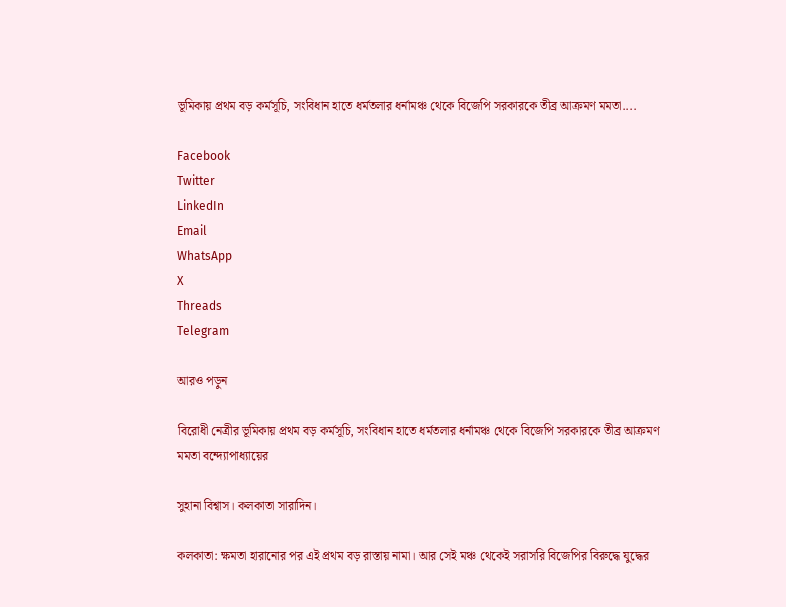ভূমিকায় প্রথম বড় কর্মসূচি, সংবিধান হাতে ধর্মতলার ধর্নামঞ্চ থেকে বিজেপি সরকারকে তীব্র আক্রমণ মমতা....

Facebook
Twitter
LinkedIn
Email
WhatsApp
X
Threads
Telegram

আরও পড়ুন

বিরোধী নেত্রীর ভূমিকায় প্রথম বড় কর্মসূচি, সংবিধান হাতে ধর্মতলার ধর্নামঞ্চ থেকে বিজেপি সরকারকে তীব্র আক্রমণ মমতা বন্দ্যোপাধ্যায়ের

সুহানা বিশ্বাস। কলকাতা সারাদিন।

কলকাতা: ক্ষমতা হারানোর পর এই প্রথম বড় রাস্তায় নামা। আর সেই মঞ্চ থেকেই সরাসরি বিজেপির বিরুদ্ধে যুদ্ধের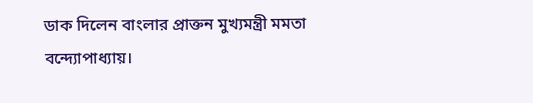ডাক দিলেন বাংলার প্রাক্তন মুখ্যমন্ত্রী মমতা বন্দ্যোপাধ্যায়।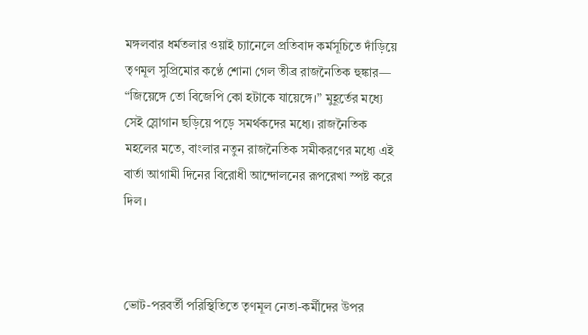মঙ্গলবার ধর্মতলার ওয়াই চ্যানেলে প্রতিবাদ কর্মসূচিতে দাঁড়িয়ে তৃণমূল সুপ্রিমোর কণ্ঠে শোনা গেল তীব্র রাজনৈতিক হুঙ্কার— “জিয়েঙ্গে তো বিজেপি কো হটাকে যায়েঙ্গে।” মুহূর্তের মধ্যে সেই স্লোগান ছড়িয়ে পড়ে সমর্থকদের মধ্যে। রাজনৈতিক মহলের মতে, বাংলার নতুন রাজনৈতিক সমীকরণের মধ্যে এই বার্তা আগামী দিনের বিরোধী আন্দোলনের রূপরেখা স্পষ্ট করে দিল।



ভোট-পরবর্তী পরিস্থিতিতে তৃণমূল নেতা-কর্মীদের উপর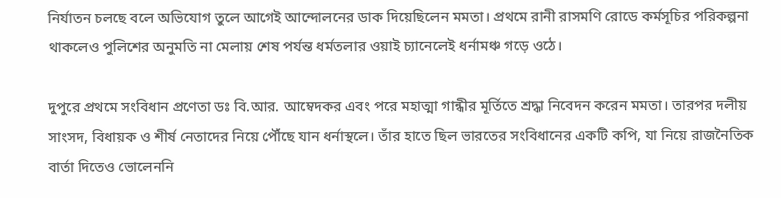নির্যাতন চলছে বলে অভিযোগ তুলে আগেই আন্দোলনের ডাক দিয়েছিলেন মমতা। প্রথমে রানী রাসমণি রোডে কর্মসূচির পরিকল্পনা থাকলেও পুলিশের অনুমতি না মেলায় শেষ পর্যন্ত ধর্মতলার ওয়াই চ্যানেলেই ধর্নামঞ্চ গড়ে ওঠে।

দুপুরে প্রথমে সংবিধান প্রণেতা ডঃ বি.আর. আম্বেদকর এবং পরে মহাত্মা গান্ধীর মূর্তিতে শ্রদ্ধা নিবেদন করেন মমতা। তারপর দলীয় সাংসদ, বিধায়ক ও শীর্ষ নেতাদের নিয়ে পৌঁছে যান ধর্নাস্থলে। তাঁর হাতে ছিল ভারতের সংবিধানের একটি কপি, যা নিয়ে রাজনৈতিক বার্তা দিতেও ভোলেননি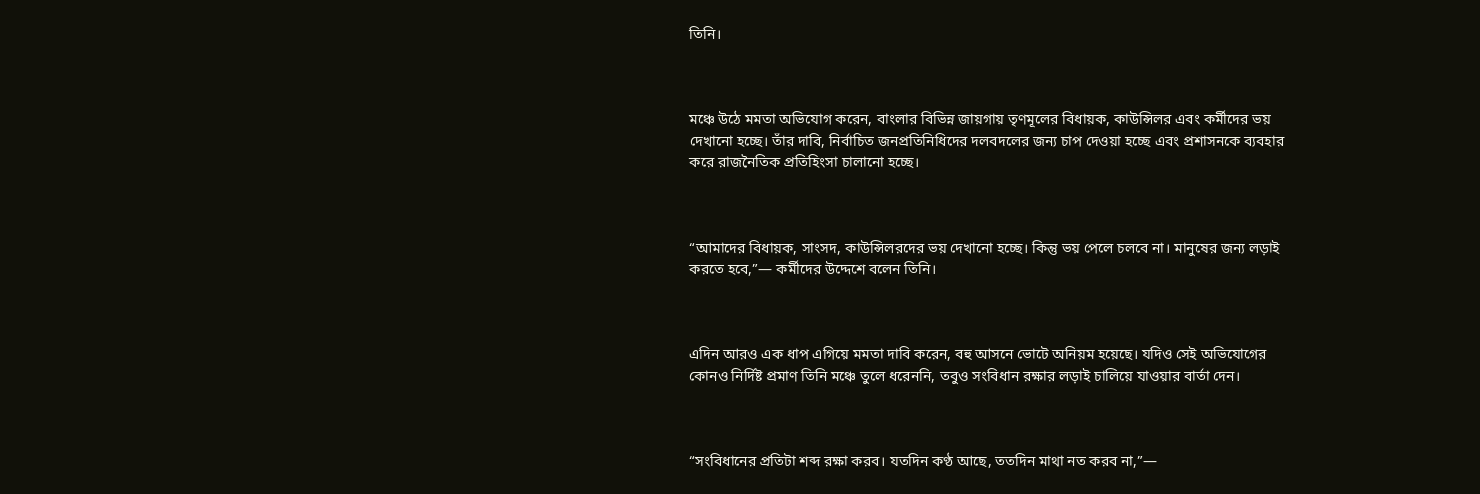তিনি।



মঞ্চে উঠে মমতা অভিযোগ করেন, বাংলার বিভিন্ন জায়গায় তৃণমূলের বিধায়ক, কাউন্সিলর এবং কর্মীদের ভয় দেখানো হচ্ছে। তাঁর দাবি, নির্বাচিত জনপ্রতিনিধিদের দলবদলের জন্য চাপ দেওয়া হচ্ছে এবং প্রশাসনকে ব্যবহার করে রাজনৈতিক প্রতিহিংসা চালানো হচ্ছে।



“আমাদের বিধায়ক, সাংসদ, কাউন্সিলরদের ভয় দেখানো হচ্ছে। কিন্তু ভয় পেলে চলবে না। মানুষের জন্য লড়াই করতে হবে,”— কর্মীদের উদ্দেশে বলেন তিনি।



এদিন আরও এক ধাপ এগিয়ে মমতা দাবি করেন, বহু আসনে ভোটে অনিয়ম হয়েছে। যদিও সেই অভিযোগের কোনও নির্দিষ্ট প্রমাণ তিনি মঞ্চে তুলে ধরেননি, তবুও সংবিধান রক্ষার লড়াই চালিয়ে যাওয়ার বার্তা দেন।



“সংবিধানের প্রতিটা শব্দ রক্ষা করব। যতদিন কণ্ঠ আছে, ততদিন মাথা নত করব না,”—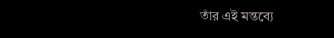তাঁর এই মন্তব্যে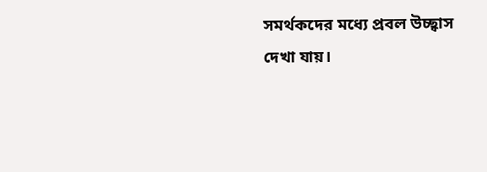সমর্থকদের মধ্যে প্রবল উচ্ছ্বাস দেখা যায়।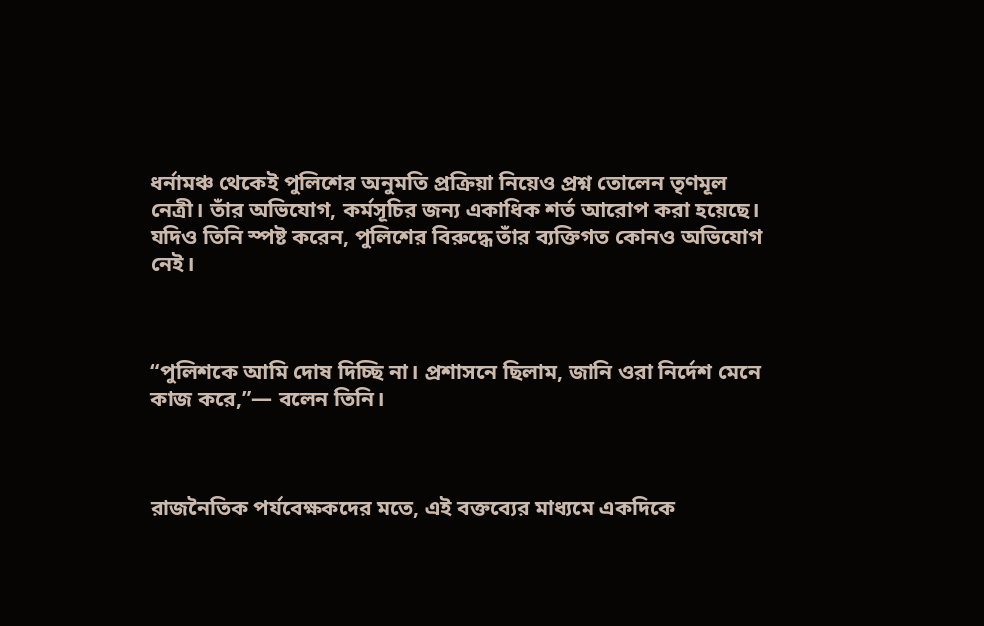ধর্নামঞ্চ থেকেই পুলিশের অনুমতি প্রক্রিয়া নিয়েও প্রশ্ন তোলেন তৃণমূল নেত্রী। তাঁর অভিযোগ, কর্মসূচির জন্য একাধিক শর্ত আরোপ করা হয়েছে। যদিও তিনি স্পষ্ট করেন, পুলিশের বিরুদ্ধে তাঁর ব্যক্তিগত কোনও অভিযোগ নেই।



“পুলিশকে আমি দোষ দিচ্ছি না। প্রশাসনে ছিলাম, জানি ওরা নির্দেশ মেনে কাজ করে,”— বলেন তিনি।



রাজনৈতিক পর্যবেক্ষকদের মতে, এই বক্তব্যের মাধ্যমে একদিকে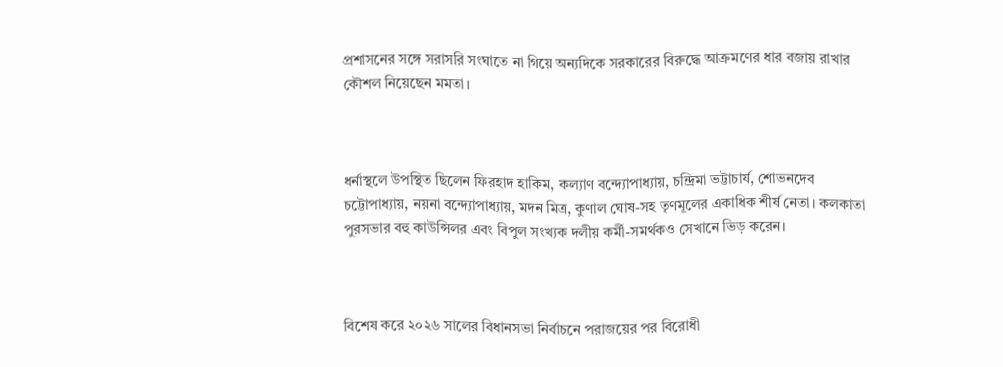প্রশাসনের সঙ্গে সরাসরি সংঘাতে না গিয়ে অন্যদিকে সরকারের বিরুদ্ধে আক্রমণের ধার বজায় রাখার কৌশল নিয়েছেন মমতা।



ধর্নাস্থলে উপস্থিত ছিলেন ফিরহাদ হাকিম, কল্যাণ বন্দ্যোপাধ্যায়, চন্দ্রিমা ভট্টাচার্য, শোভনদেব চট্টোপাধ্যায়, নয়না বন্দ্যোপাধ্যায়, মদন মিত্র, কুণাল ঘোষ-সহ তৃণমূলের একাধিক শীর্ষ নেতা। কলকাতা পুরসভার বহু কাউন্সিলর এবং বিপুল সংখ্যক দলীয় কর্মী-সমর্থকও সেখানে ভিড় করেন।



বিশেষ করে ২০২৬ সালের বিধানসভা নির্বাচনে পরাজয়ের পর বিরোধী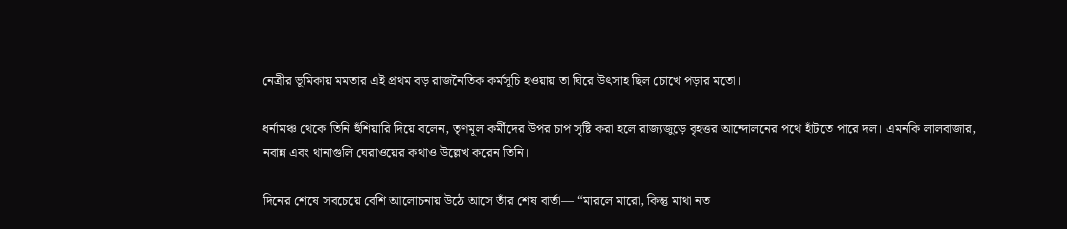নেত্রীর ভূমিকায় মমতার এই প্রথম বড় রাজনৈতিক কর্মসূচি হওয়ায় তা ঘিরে উৎসাহ ছিল চোখে পড়ার মতো।

ধর্নামঞ্চ থেকে তিনি হুঁশিয়ারি দিয়ে বলেন, তৃণমূল কর্মীদের উপর চাপ সৃষ্টি করা হলে রাজ্যজুড়ে বৃহত্তর আন্দোলনের পথে হাঁটতে পারে দল। এমনকি লালবাজার, নবান্ন এবং থানাগুলি ঘেরাওয়ের কথাও উল্লেখ করেন তিনি।

দিনের শেষে সবচেয়ে বেশি আলোচনায় উঠে আসে তাঁর শেষ বার্তা— “মারলে মারো, কিন্তু মাথা নত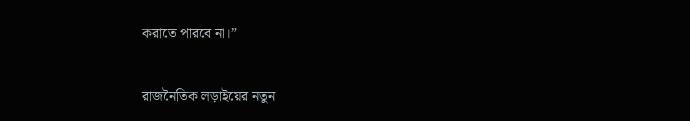করাতে পারবে না।”

রাজনৈতিক লড়াইয়ের নতুন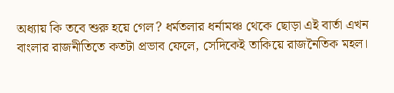অধ্যায় কি তবে শুরু হয়ে গেল? ধর্মতলার ধর্নামঞ্চ থেকে ছোড়া এই বার্তা এখন বাংলার রাজনীতিতে কতটা প্রভাব ফেলে, সেদিকেই তাকিয়ে রাজনৈতিক মহল।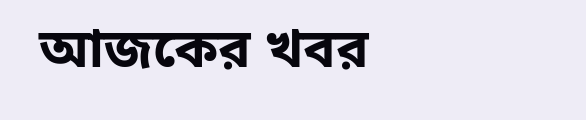আজকের খবর